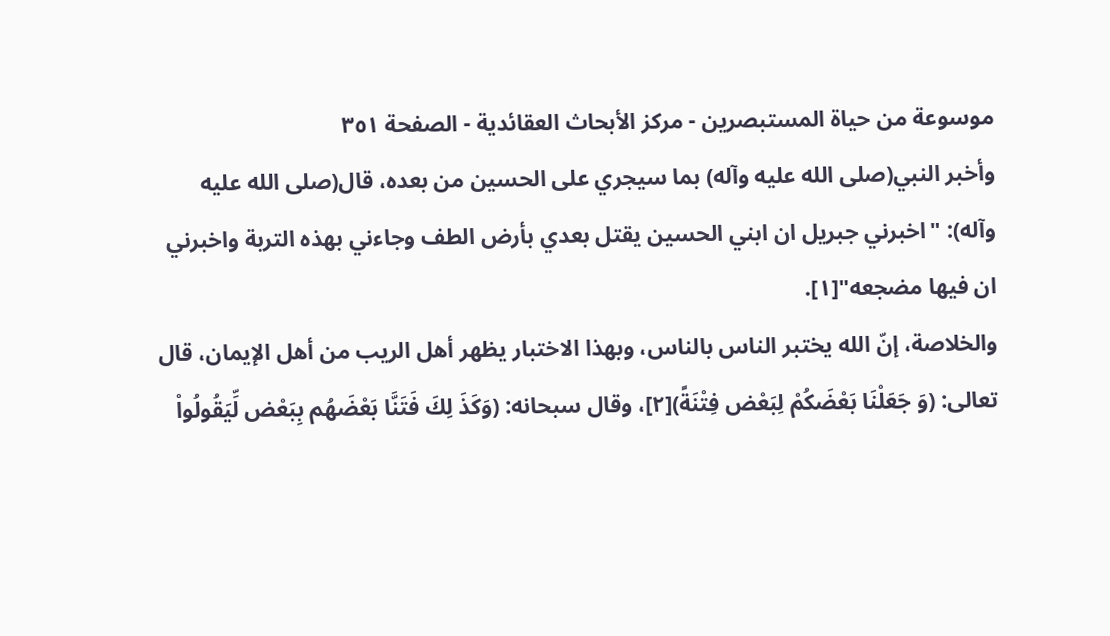موسوعة من حياة المستبصرين - مركز الأبحاث العقائدية - الصفحة ٣٥١
وأخبر النبي(صلى الله عليه وآله) بما سيجري على الحسين من بعده، قال(صلى الله عليه وآله): "اخبرني جبريل ان ابني الحسين يقتل بعدي بأرض الطف وجاءني بهذه التربة واخبرني ان فيها مضجعه"[١].
والخلاصة، إنّ الله يختبر الناس بالناس، وبهذا الاختبار يظهر أهل الريب من أهل الإيمان، قال تعالى: (وَ جَعَلْنَا بَعْضَكُمْ لِبَعْض فِتْنَةً)[٢]، وقال سبحانه: (وَكَذَ لِكَ فَتَنَّا بَعْضَهُم بِبَعْض لِّيَقُولُواْ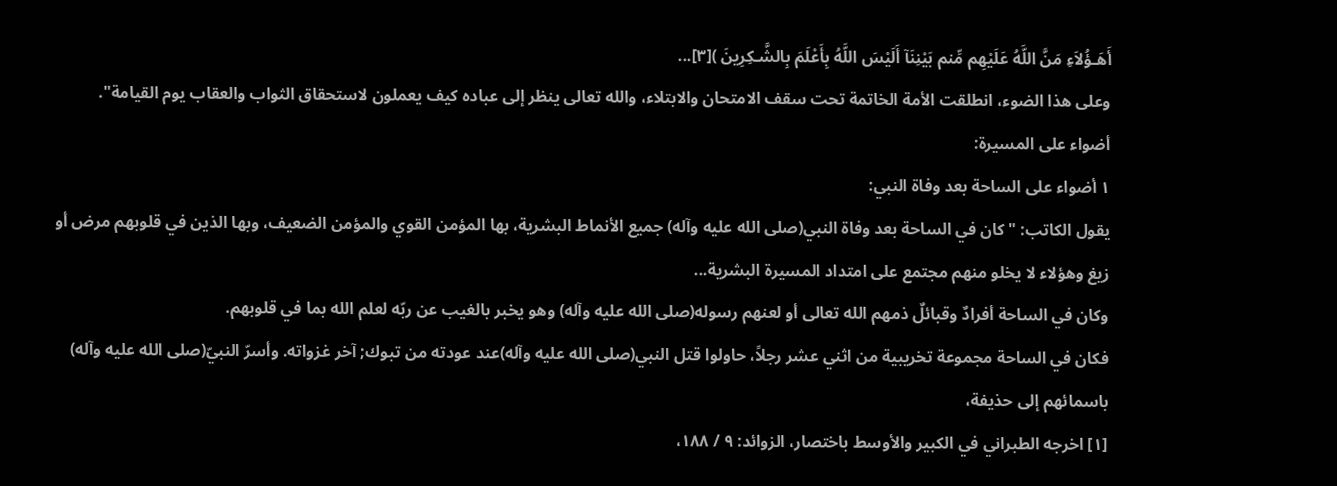أَهَـؤُلاَءِ مَنَّ اللَّهُ عَلَيْهِم مِّنم بَيْنِنَآ أَلَيْسَ اللَّهُ بِأَعْلَمَ بِالشَّـكِرِينَ )[٣]...
وعلى هذا الضوء، انطلقت الأمة الخاتمة تحت سقف الامتحان والابتلاء، والله تعالى ينظر إلى عباده كيف يعملون لاستحقاق الثواب والعقاب يوم القيامة".
أضواء على المسيرة:
١ أضواء على الساحة بعد وفاة النبي:
يقول الكاتب: "كان في الساحة بعد وفاة النبي(صلى الله عليه وآله) جميع الأنماط البشرية، بها المؤمن القوي والمؤمن الضعيف، وبها الذين في قلوبهم مرض أو زيغ وهؤلاء لا يخلو منهم مجتمع على امتداد المسيرة البشرية...
وكان في الساحة أفرادٌ وقبائلٌ ذمهم الله تعالى أو لعنهم رسوله(صلى الله عليه وآله) وهو يخبر بالغيب عن ربّه لعلم الله بما في قلوبهم.
فكان في الساحة مجموعة تخريبية من اثني عشر رجلاً، حاولوا قتل النبي(صلى الله عليه وآله)عند عودته من تبوك; آخر غزواته. وأسرّ النبيّ(صلى الله عليه وآله) باسمائهم إلى حذيفة،
[١] اخرجه الطبراني في الكبير والأوسط باختصار، الزوائد: ٩ / ١٨٨،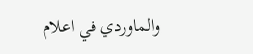والماوردي في اعلام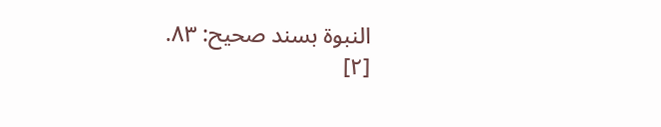النبوة بسند صحيح: ٨٣.
[٢]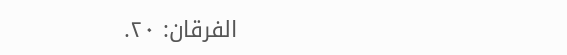الفرقان: ٢٠.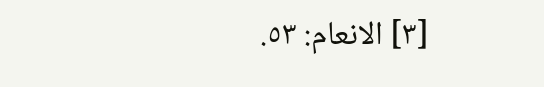[٣] الانعام: ٥٣.